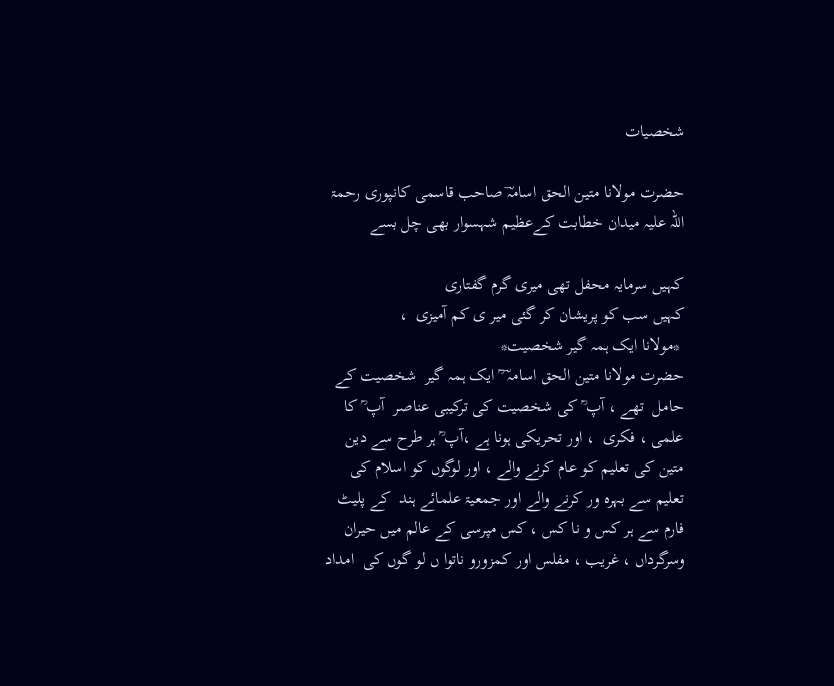شخصیات

حضرت مولانا متین الحق اسامہؔ صاحب قاسمی کانپوری رحمۃ اللہ علیہ میدان خطابت کےعظیم شہسوار بھی چل بسے

کہیں سرمایہ محفل تھی میری گرم گفتاری
کہیں سب کو پریشان کر گئی میر ی کم آمیزی  ،
 *مولانا ایک ہمہ گیر شخصیت*
حضرت مولانا متین الحق اسامہ ؔ ؒ ایک ہمہ گیر  شخصیت کے حامل  تھے ، آپ ؒ کی شخصیت کی ترکیبی عناصر  آپ ؒ کا علمی ، فکری  ، اور تحریکی ہونا ہے ،آپ ؒ ہر طرح سے دین متین کی تعلیم کو عام کرنے والے ، اور لوگوں کو اسلام کی تعلیم سے بہرہ ور کرنے والے اور جمعیۃ علمائے ہند  کے پلیٹ فارم سے ہر کس و نا کس ، کس مپرسی کے عالم میں حیران وسرگرداں ، غریب ، مفلس اور کمزورو ناتوا ں لو گوں کی  امداد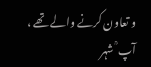و تعاون کرنے والے تھے ، آپ ؒ شہر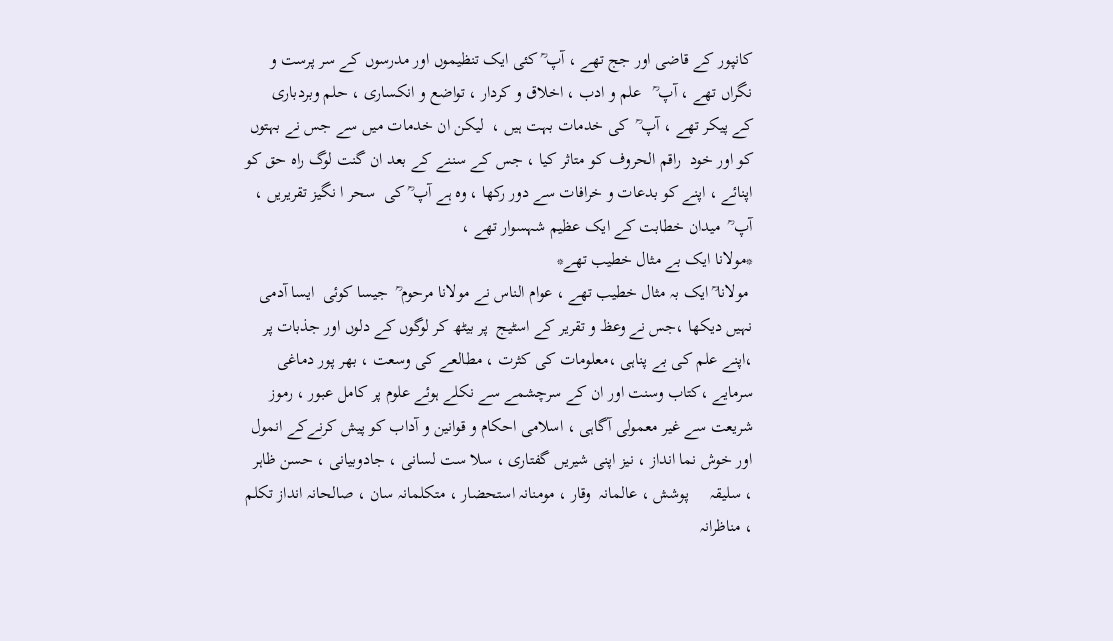کانپور کے قاضی اور جج تھے ، آپ ؒ کئی ایک تنظیموں اور مدرسوں کے سر پرست و نگراں تھے ، آپ ؒ   علم و ادب ، اخلاق و کردار ، تواضع و انکساری ، حلم وبردباری   کے پیکر تھے ، آپ ؒ  کی خدمات بہت ہیں ،  لیکن ان خدمات میں سے جس نے بہتوں کو اور خود  راقم الحروف کو متاثر کیا ، جس کے سننے کے بعد ان گنت لوگ راہ حق کو اپنائے ، اپنے کو بدعات و خرافات سے دور رکھا ، وہ ہے آپ ؒ کی  سحر ا نگیز تقریریں ، آپ ؒ  میدان خطابت کے ایک عظیم شہسوار تھے ،
*مولانا ایک بے مثال خطیب تھے*
 مولانا ؒ ایک بہ مثال خطیب تھے ، عوام الناس نے مولانا مرحوم ؒ  جیسا کوئی  ایسا آدمی نہیں دیکھا ،جس نے وعظ و تقریر کے اسٹیج  پر بیٹھ کر لوگوں کے دلوں اور جذبات پر ،اپنے علم کی بے پناہی ،معلومات کی کثرت ، مطالعے کی وسعت ، بھر پور دماغی سرمایے ،کتاب وسنت اور ان کے سرچشمے سے نکلے ہوئے علوم پر کامل عبور ، رموز شریعت سے غیر معمولی آگاہی ، اسلامی احکام و قوانین و آداب کو پیش کرنےکے انمول اور خوش نما انداز ، نیز اپنی شیریں گفتاری ، سلا ست لسانی ، جادوبیانی ، حسن ظاہر ، سلیقہ     پوشش ، عالمانہ  وقار ، مومنانہ استحضار ، متکلمانہ سان ، صالحانہ انداز تکلم ، مناظرانہ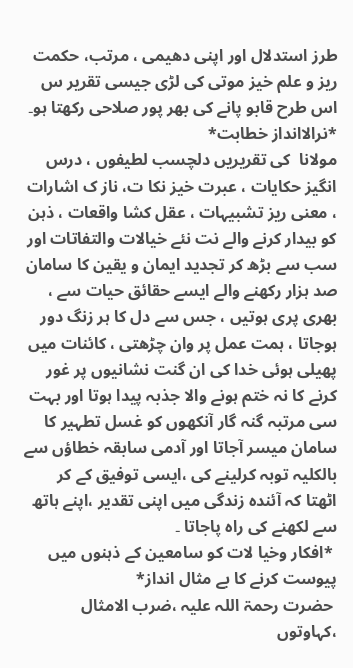طرز استدلال اور اپنی دھیمی ، مرتب، حکمت ریز و علم خیز موتی کی لڑی جیسی تقریر س اس طرح قابو پانے کی بھر پور صلاحی رکھتا ہو۔
*نرالاانداز خطابت*
مولانا  کی تقریریں دلچسب لطیفوں ، درس انگیز حکایات ، عبرت خیز نکا ت، ناز ک اشارات ، معنی ریز تشبیہات ، عقل کشا واقعات ، ذہن کو بیدار کرنے والے نت نئے خیالات والتفاتات اور سب سے بڑھ کر تجدید ایمان و یقین کا سامان صد ہزار رکھنے والے ایسے حقائق حیات سے ، بھری پری ہوتیں ، جس سے دل کا ہر زنگ دور ہوجاتا ، ہمت عمل پر وان چڑھتی ، کائنات میں پھیلی ہوئی خدا کی ان گنت نشانیوں پر غور کرنے کا نہ ختم ہونے والا جذبہ پیدا ہوتا اور بہت سی مرتبہ گنہ گار آنکھوں کو غسل تطہیر کا سامان میسر آجاتا اور آدمی سابقہ خطاؤں سے بالکلیہ توبہ کرلینے کی ،ایسی توفیق کے کر اٹھتا کہ آئندہ زندگی میں اپنی تقدیر ،اپنے ہاتھ سے لکھنے کی راہ پاجاتا ۔
 *افکار وخیا لات کو سامعین کے ذہنوں میں پیوست کرنے کا بے مثال انداز*
 حضرت رحمۃ اللہ علیہ ،ضرب الامثال ،کہاوتوں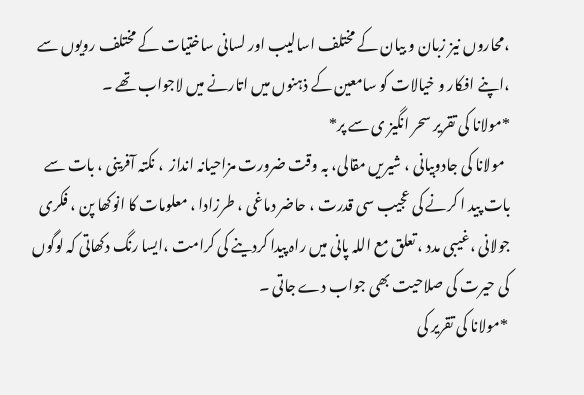،محاروں نیز زبان و بیان کے مختلف اسالیب اور لسانی ساختیات کے مختلف رویوں سے ،اپنے افکار و خیالات کو سامعین کے ذہنوں میں اتارنے میں لاجواب تھے ۔
*مولانا کی تقریر سحر انگیز ی سے پر*
  مولانا کی جادوبیانی ، شیریں مقالی، بہ وقت ضرورت مزاحیانہ انداز  ، نکتہ آفرینی ، بات سے بات پید ا کرنے کی عجیب سی قدرت ، حاضر دماغی ، طرزادا ، معلومات کا انوکھا پن ، فکری جولانی ،غیبی مدد ، تعلق مع اللہ پانی میں راہ پیدا کردینے کی کرامت ،ایسا رنگ دکھاتی کہ لوگوں کی حیرت کی صلاحیت بھی جواب دے جاتی ۔
 *مولانا کی تقریر کی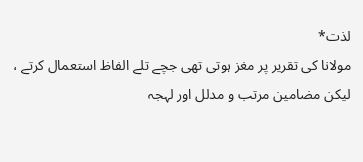لذت*
مولانا کی تقریر پر مغز ہوتی تھی جچے تلے الفاظ استعمال کرتے ، لیکن مضامین مرتب و مدلل اور لہجہ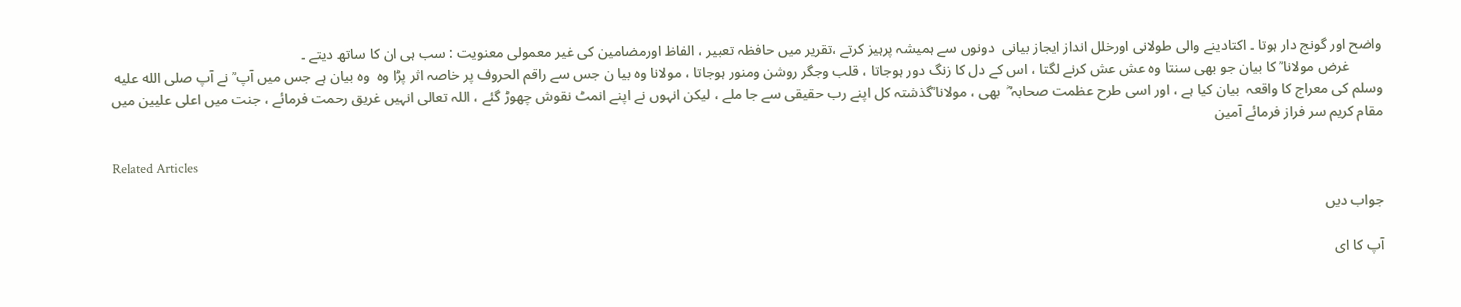واضح اور گونج دار ہوتا ۔ اکتادینے والی طولانی اورخلل انداز ایجاز بیانی  دونوں سے ہمیشہ پرہیز کرتے ،تقریر میں حافظہ تعبیر ، الفاظ اورمضامین کی غیر معمولی معنویت : سب ہی ان کا ساتھ دیتے ۔
         غرض مولانا ؒ کا بیان جو بھی سنتا وہ عش عش کرنے لگتا ، اس کے دل کا زنگ دور ہوجاتا ، قلب وجگر روشن ومنور ہوجاتا ، مولانا وہ بیا ن جس سے راقم الحروف پر خاصہ اثر پڑا وہ  وہ بیان ہے جس میں آپ ؒ نے آپ صلى الله عليه وسلم کی معراج کا واقعہ  بیان کیا ہے ، اور اسی طرح عظمت صحابہ ؓ  بھی ، مولانا ؒگذشتہ کل اپنے رب حقیقی سے جا ملے ، لیکن انہوں نے اپنے انمٹ نقوش چھوڑ گئے ، اللہ تعالی انہیں غریق رحمت فرمائے ، جنت میں اعلی علیین میں مقام کریم سر فراز فرمائے آمین

Related Articles

جواب دیں

آپ کا ای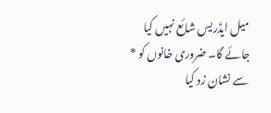میل ایڈریس شائع نہیں کیا جائے گا۔ ضروری خانوں کو * سے نشان زد کیا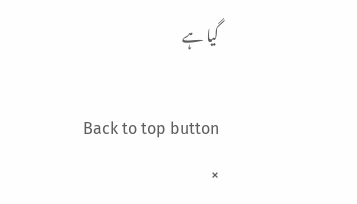گیا ہے

Back to top button
×